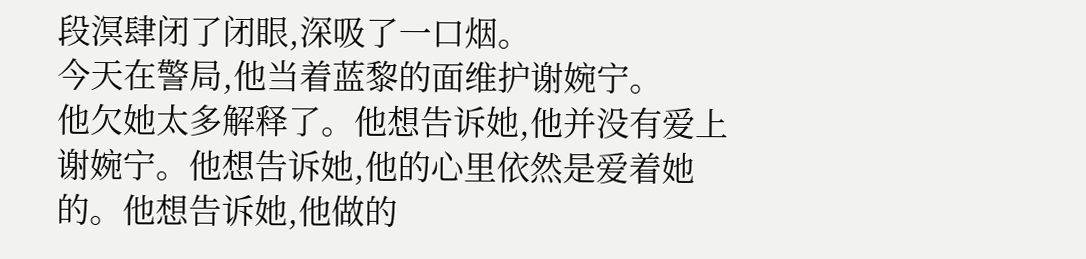段溟肆闭了闭眼,深吸了一口烟。
今天在警局,他当着蓝黎的面维护谢婉宁。
他欠她太多解释了。他想告诉她,他并没有爱上谢婉宁。他想告诉她,他的心里依然是爱着她的。他想告诉她,他做的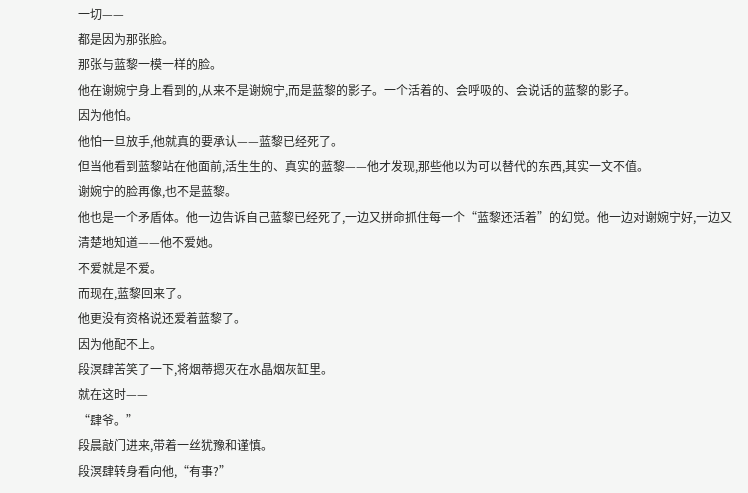一切——
都是因为那张脸。
那张与蓝黎一模一样的脸。
他在谢婉宁身上看到的,从来不是谢婉宁,而是蓝黎的影子。一个活着的、会呼吸的、会说话的蓝黎的影子。
因为他怕。
他怕一旦放手,他就真的要承认——蓝黎已经死了。
但当他看到蓝黎站在他面前,活生生的、真实的蓝黎——他才发现,那些他以为可以替代的东西,其实一文不值。
谢婉宁的脸再像,也不是蓝黎。
他也是一个矛盾体。他一边告诉自己蓝黎已经死了,一边又拼命抓住每一个“蓝黎还活着”的幻觉。他一边对谢婉宁好,一边又清楚地知道——他不爱她。
不爱就是不爱。
而现在,蓝黎回来了。
他更没有资格说还爱着蓝黎了。
因为他配不上。
段溟肆苦笑了一下,将烟蒂摁灭在水晶烟灰缸里。
就在这时——
“肆爷。”
段晨敲门进来,带着一丝犹豫和谨慎。
段溟肆转身看向他,“有事?”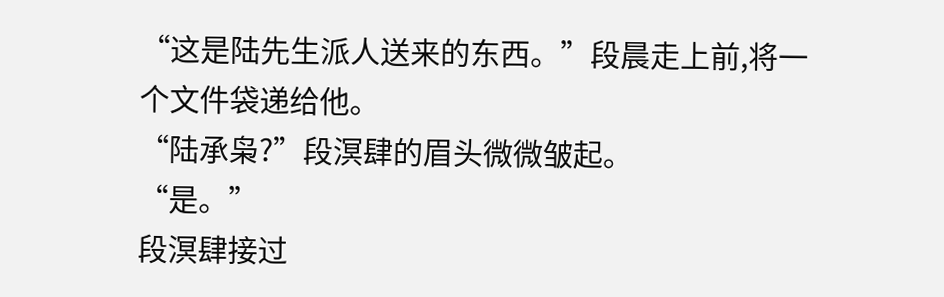“这是陆先生派人送来的东西。”段晨走上前,将一个文件袋递给他。
“陆承枭?”段溟肆的眉头微微皱起。
“是。”
段溟肆接过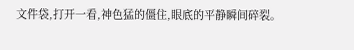文件袋,打开一看,神色猛的僵住,眼底的平静瞬间碎裂。